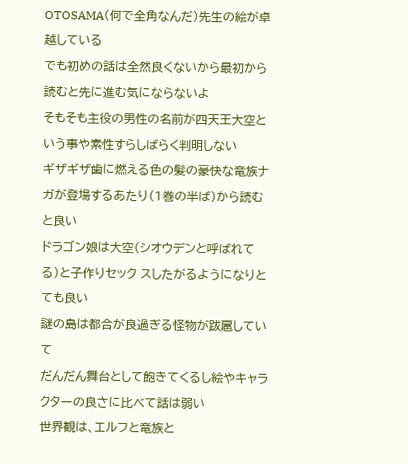OTOSAMA(何で全角なんだ)先生の絵が卓越している
でも初めの話は全然良くないから最初から読むと先に進む気にならないよ
そもそも主役の男性の名前が四天王大空という事や素性すらしばらく判明しない
ギザギザ歯に燃える色の髪の豪快な竜族ナガが登場するあたり(1巻の半ば)から読むと良い
ドラゴン娘は大空(シオウデンと呼ばれてる)と子作りセック スしたがるようになりとても良い
謎の島は都合が良過ぎる怪物が跋扈していて
だんだん舞台として飽きてくるし絵やキャラクターの良さに比べて話は弱い
世界観は、エルフと竜族と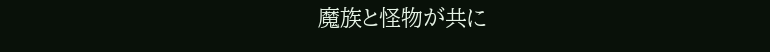魔族と怪物が共に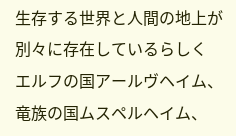生存する世界と人間の地上が別々に存在しているらしく
エルフの国アールヴヘイム、竜族の国ムスペルヘイム、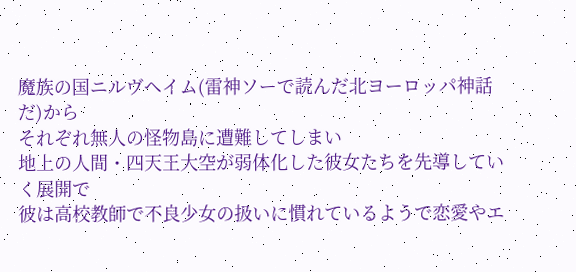魔族の国ニルヴヘイム(雷神ソーで読んだ北ヨーロッパ神話だ)から
それぞれ無人の怪物島に遭難してしまい
地上の人間・四天王大空が弱体化した彼女たちを先導していく展開で
彼は高校教師で不良少女の扱いに慣れているようで恋愛やエ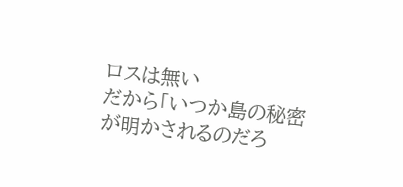ロスは無い
だから「いつか島の秘密が明かされるのだろ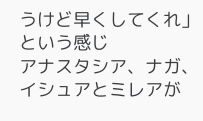うけど早くしてくれ」という感じ
アナスタシア、ナガ、イシュアとミレアが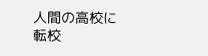人間の高校に転校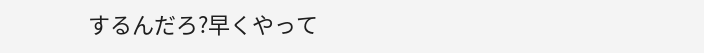するんだろ?早くやって